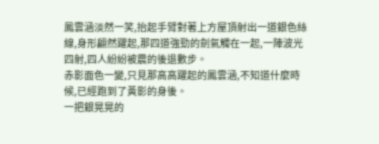鳳雲涵淡然一笑,抬起手臂對著上方屋頂射出一道銀色絲線,身形翩然躍起,那四道強勁的劍氣觸在一起,一陣波光四射,四人紛紛被震的後退數步。
赤影面色一變,只見那高高躍起的鳳雲涵,不知道什麼時候,已經跑到了黃影的身後。
一把銀晃晃的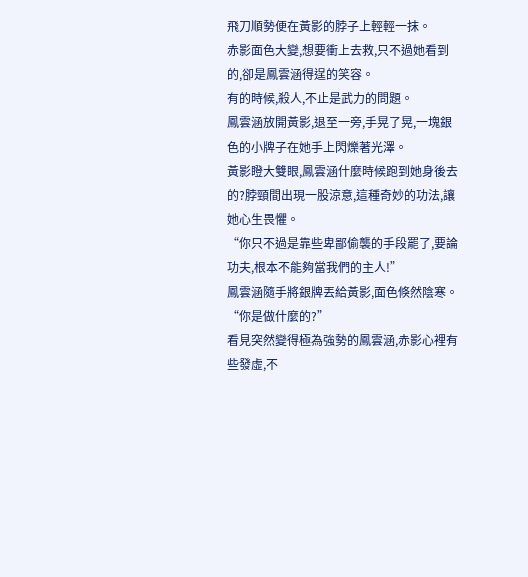飛刀順勢便在黃影的脖子上輕輕一抹。
赤影面色大變,想要衝上去救,只不過她看到的,卻是鳳雲涵得逞的笑容。
有的時候,殺人,不止是武力的問題。
鳳雲涵放開黃影,退至一旁,手晃了晃,一塊銀色的小牌子在她手上閃爍著光澤。
黃影瞪大雙眼,鳳雲涵什麼時候跑到她身後去的?脖頸間出現一股涼意,這種奇妙的功法,讓她心生畏懼。
“你只不過是靠些卑鄙偷襲的手段罷了,要論功夫,根本不能夠當我們的主人!”
鳳雲涵隨手將銀牌丟給黃影,面色倏然陰寒。
“你是做什麼的?”
看見突然變得極為強勢的鳳雲涵,赤影心裡有些發虛,不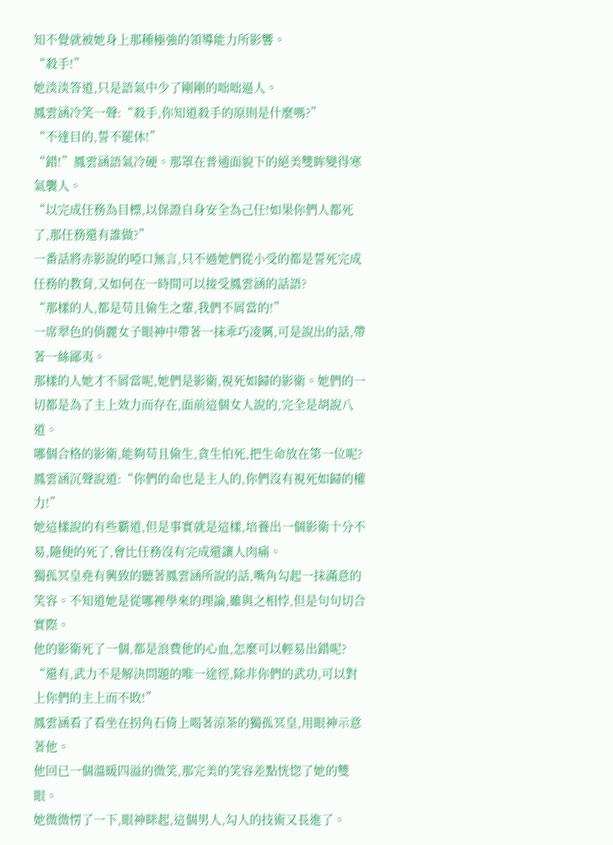知不覺就被她身上那種極強的領導能力所影響。
“殺手!”
她淡淡答道,只是語氣中少了剛剛的咄咄逼人。
鳳雲涵冷笑一聲:“殺手,你知道殺手的原則是什麼嗎?”
“不達目的,誓不罷休!”
“錯!”鳳雲涵語氣冷硬。那罩在普通面貌下的絕美雙眸變得寒氣襲人。
“以完成任務為目標,以保證自身安全為己任!如果你們人都死了,那任務還有誰做?”
一番話將赤影說的啞口無言,只不過她們從小受的都是誓死完成任務的教育,又如何在一時間可以接受鳳雲涵的話語?
“那樣的人,都是苟且偷生之輩,我們不屑當的!”
一席翠色的俏麗女子眼神中帶著一抹乖巧凌厲,可是說出的話,帶著一絲鄙夷。
那樣的人她才不屑當呢,她們是影衛,視死如歸的影衛。她們的一切都是為了主上效力而存在,面前這個女人說的,完全是胡說八道。
哪個合格的影衛,能夠苟且偷生,貪生怕死,把生命放在第一位呢?
鳳雲涵沉聲說道:“你們的命也是主人的,你們沒有視死如歸的權力!”
她這樣說的有些霸道,但是事實就是這樣,培養出一個影衛十分不易,隨便的死了,會比任務沒有完成還讓人肉痛。
獨孤冥皇堯有興致的聽著鳳雲涵所說的話,嘴角勾起一抹滿意的笑容。不知道她是從哪裡學來的理論,雖與之相悖,但是句句切合實際。
他的影衛死了一個,都是浪費他的心血,怎麼可以輕易出錯呢?
“還有,武力不是解決問題的唯一途徑,除非你們的武功,可以對上你們的主上而不敗!”
鳳雲涵看了看坐在拐角石倚上喝著涼茶的獨孤冥皇,用眼神示意著他。
他回已一個溫暖四溢的微笑,那完美的笑容差點恍惚了她的雙眼。
她微微愣了一下,眼神眯起,這個男人,勾人的技術又長進了。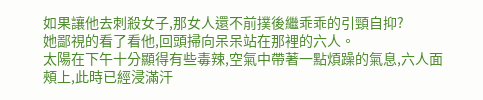如果讓他去刺殺女子,那女人還不前撲後繼乖乖的引頸自抑?
她鄙視的看了看他,回頭掃向呆呆站在那裡的六人。
太陽在下午十分顯得有些毒辣,空氣中帶著一點煩躁的氣息,六人面頰上,此時已經浸滿汗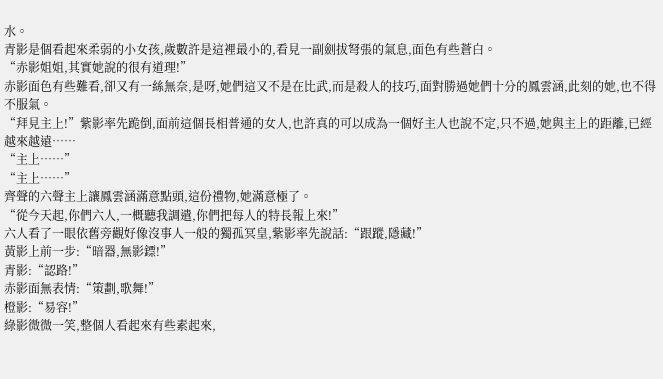水。
青影是個看起來柔弱的小女孩,歲數許是這裡最小的,看見一副劍拔弩張的氣息,面色有些蒼白。
“赤影姐姐,其實她說的很有道理!”
赤影面色有些難看,卻又有一絲無奈,是呀,她們這又不是在比武,而是殺人的技巧,面對勝過她們十分的鳳雲涵,此刻的她,也不得不服氣。
“拜見主上!”紫影率先跪倒,面前這個長相普通的女人,也許真的可以成為一個好主人也說不定,只不過,她與主上的距離,已經越來越遠……
“主上……”
“主上……”
齊聲的六聲主上讓鳳雲涵滿意點頭,這份禮物,她滿意極了。
“從今天起,你們六人,一概聽我調遣,你們把每人的特長報上來!”
六人看了一眼依舊旁觀好像沒事人一般的獨孤冥皇,紫影率先說話:“跟蹤,隱藏!”
黃影上前一步:“暗器,無影鏢!”
青影:“認路!”
赤影面無表情:“策劃,歌舞!”
橙影:“易容!”
綠影微微一笑,整個人看起來有些素起來,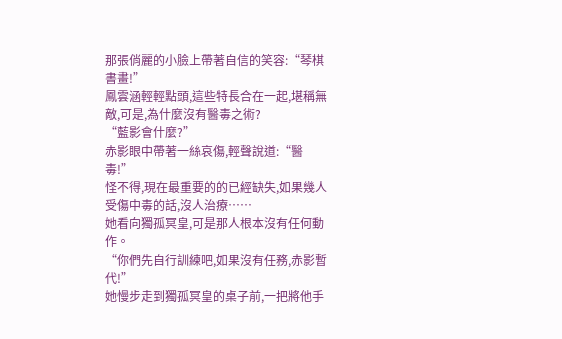那張俏麗的小臉上帶著自信的笑容:“琴棋書畫!”
鳳雲涵輕輕點頭,這些特長合在一起,堪稱無敵,可是,為什麼沒有醫毒之術?
“藍影會什麼?”
赤影眼中帶著一絲哀傷,輕聲說道:“醫毒!”
怪不得,現在最重要的的已經缺失,如果幾人受傷中毒的話,沒人治療……
她看向獨孤冥皇,可是那人根本沒有任何動作。
“你們先自行訓練吧,如果沒有任務,赤影暫代!”
她慢步走到獨孤冥皇的桌子前,一把將他手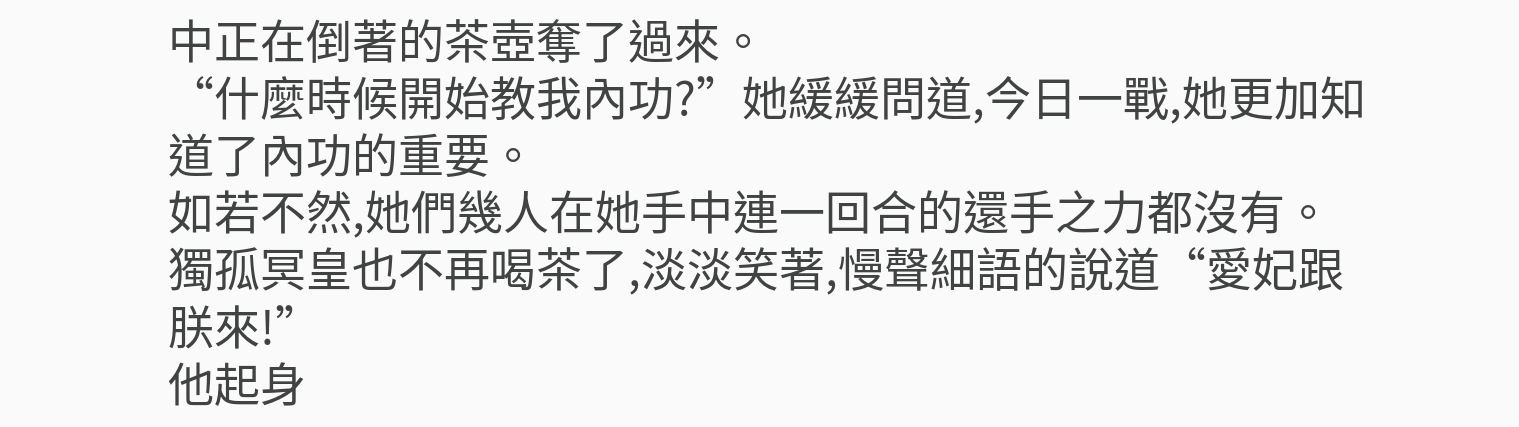中正在倒著的茶壺奪了過來。
“什麼時候開始教我內功?”她緩緩問道,今日一戰,她更加知道了內功的重要。
如若不然,她們幾人在她手中連一回合的還手之力都沒有。
獨孤冥皇也不再喝茶了,淡淡笑著,慢聲細語的說道“愛妃跟朕來!”
他起身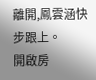離開,鳳雲涵快步跟上。
開啟房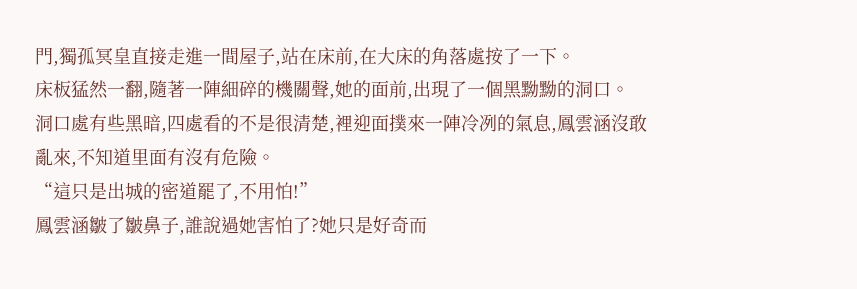門,獨孤冥皇直接走進一間屋子,站在床前,在大床的角落處按了一下。
床板猛然一翻,隨著一陣細碎的機關聲,她的面前,出現了一個黑黝黝的洞口。
洞口處有些黑暗,四處看的不是很清楚,裡迎面撲來一陣冷冽的氣息,鳳雲涵沒敢亂來,不知道里面有沒有危險。
“這只是出城的密道罷了,不用怕!”
鳳雲涵皺了皺鼻子,誰說過她害怕了?她只是好奇而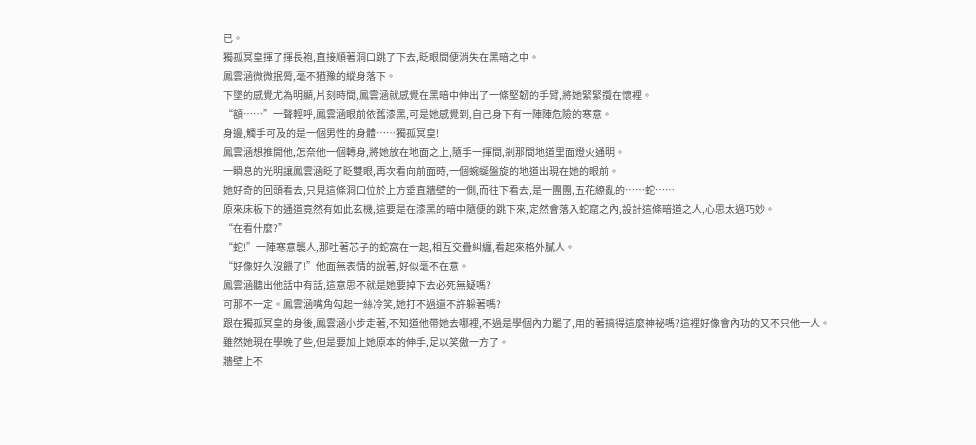已。
獨孤冥皇揮了揮長袍,直接順著洞口跳了下去,眨眼間便消失在黑暗之中。
鳳雲涵微微抿脣,毫不猶豫的縱身落下。
下墜的感覺尤為明顯,片刻時間,鳳雲涵就感覺在黑暗中伸出了一條堅韌的手臂,將她緊緊攬在懷裡。
“額……”一聲輕呼,鳳雲涵眼前依舊漆黑,可是她感覺到,自己身下有一陣陣危險的寒意。
身邊,觸手可及的是一個男性的身體……獨孤冥皇!
鳳雲涵想推開他,怎奈他一個轉身,將她放在地面之上,隨手一揮間,剎那間地道里面燈火通明。
一瞬息的光明讓鳳雲涵眨了眨雙眼,再次看向前面時,一個蜿蜒盤旋的地道出現在她的眼前。
她好奇的回頭看去,只見這條洞口位於上方垂直牆壁的一側,而往下看去,是一團團,五花繚亂的……蛇……
原來床板下的通道竟然有如此玄機,這要是在漆黑的暗中隨便的跳下來,定然會落入蛇窟之內,設計這條暗道之人,心思太過巧妙。
“在看什麼?”
“蛇!”一陣寒意襲人,那吐著芯子的蛇窩在一起,相互交疊糾纏,看起來格外膩人。
“好像好久沒餵了!”他面無表情的說著,好似毫不在意。
鳳雲涵聽出他話中有話,這意思不就是她要掉下去必死無疑嗎?
可那不一定。鳳雲涵嘴角勾起一絲冷笑,她打不過還不許躲著嗎?
跟在獨孤冥皇的身後,鳳雲涵小步走著,不知道他帶她去哪裡,不過是學個內力罷了,用的著搞得這麼神祕嗎?這裡好像會內功的又不只他一人。
雖然她現在學晚了些,但是要加上她原本的伸手,足以笑傲一方了。
牆壁上不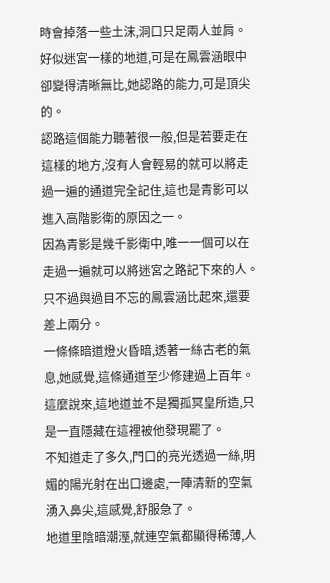時會掉落一些土沫,洞口只足兩人並肩。好似迷宮一樣的地道,可是在鳳雲涵眼中卻變得清晰無比,她認路的能力,可是頂尖的。
認路這個能力聽著很一般,但是若要走在這樣的地方,沒有人會輕易的就可以將走過一遍的通道完全記住,這也是青影可以進入高階影衛的原因之一。
因為青影是幾千影衛中,唯一一個可以在走過一遍就可以將迷宮之路記下來的人。
只不過與過目不忘的鳳雲涵比起來,還要差上兩分。
一條條暗道燈火昏暗,透著一絲古老的氣息,她感覺,這條通道至少修建過上百年。
這麼說來,這地道並不是獨孤冥皇所造,只是一直隱藏在這裡被他發現罷了。
不知道走了多久,門口的亮光透過一絲,明媚的陽光射在出口邊處,一陣清新的空氣湧入鼻尖,這感覺,舒服急了。
地道里陰暗潮溼,就連空氣都顯得稀薄,人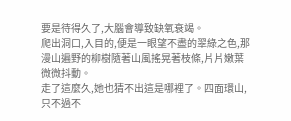要是待得久了,大腦會導致缺氧衰竭。
爬出洞口,入目的,便是一眼望不盡的翠綠之色,那漫山遍野的柳樹隨著山風搖晃著枝條,片片嫩葉微微抖動。
走了這麼久,她也猜不出這是哪裡了。四面環山,只不過不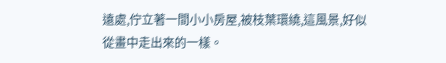遠處,佇立著一間小小房屋,被枝葉環繞,這風景,好似從畫中走出來的一樣。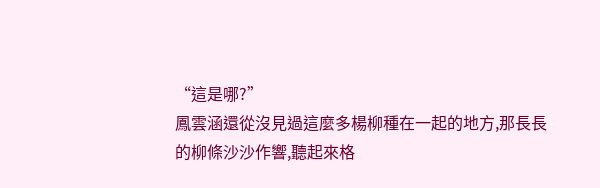“這是哪?”
鳳雲涵還從沒見過這麼多楊柳種在一起的地方,那長長的柳條沙沙作響,聽起來格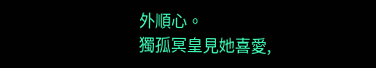外順心。
獨孤冥皇見她喜愛,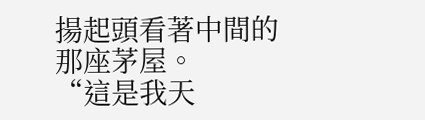揚起頭看著中間的那座茅屋。
“這是我天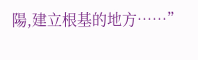陽,建立根基的地方……”